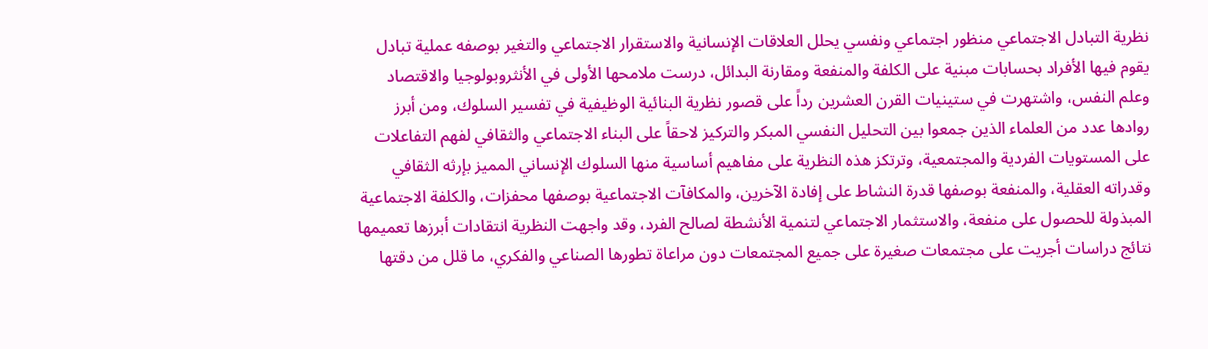نظرية التبادل الاجتماعي منظور اجتماعي ونفسي يحلل العلاقات الإنسانية والاستقرار الاجتماعي والتغير بوصفه عملية تبادل يقوم فيها الأفراد بحسابات مبنية على الكلفة والمنفعة ومقارنة البدائل، درست ملامحها الأولى في الأنثروبولوجيا والاقتصاد وعلم النفس، واشتهرت في ستينيات القرن العشرين رداً على قصور نظرية البنائية الوظيفية في تفسير السلوك، ومن أبرز روادها عدد من العلماء الذين جمعوا بين التحليل النفسي المبكر والتركيز لاحقاً على البناء الاجتماعي والثقافي لفهم التفاعلات على المستويات الفردية والمجتمعية، وترتكز هذه النظرية على مفاهيم أساسية منها السلوك الإنساني المميز بإرثه الثقافي وقدراته العقلية، والمنفعة بوصفها قدرة النشاط على إفادة الآخرين، والمكافآت الاجتماعية بوصفها محفزات، والكلفة الاجتماعية المبذولة للحصول على منفعة، والاستثمار الاجتماعي لتنمية الأنشطة لصالح الفرد، وقد واجهت النظرية انتقادات أبرزها تعميمها نتائج دراسات أجريت على مجتمعات صغيرة على جميع المجتمعات دون مراعاة تطورها الصناعي والفكري، ما قلل من دقتها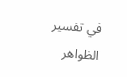في تفسير الظواهر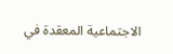الاجتماعية المعقدة في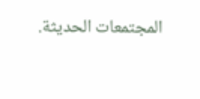المجتمعات الحديثة.